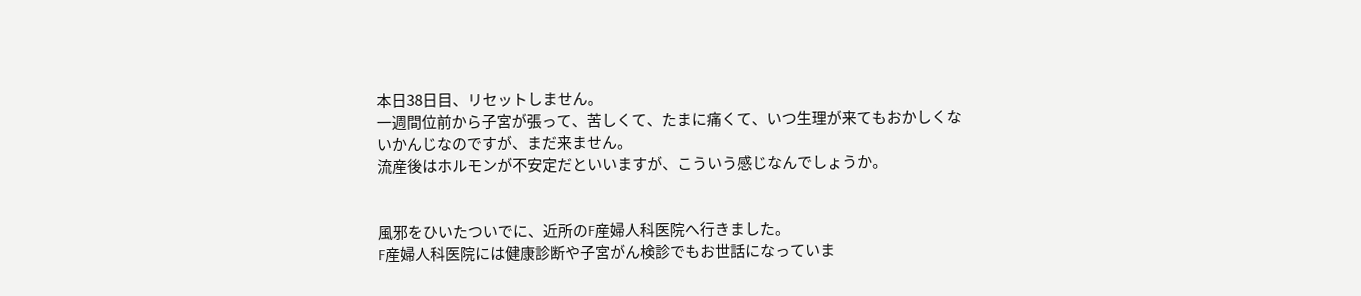本日38日目、リセットしません。
一週間位前から子宮が張って、苦しくて、たまに痛くて、いつ生理が来てもおかしくないかんじなのですが、まだ来ません。
流産後はホルモンが不安定だといいますが、こういう感じなんでしょうか。


風邪をひいたついでに、近所のF産婦人科医院へ行きました。
F産婦人科医院には健康診断や子宮がん検診でもお世話になっていま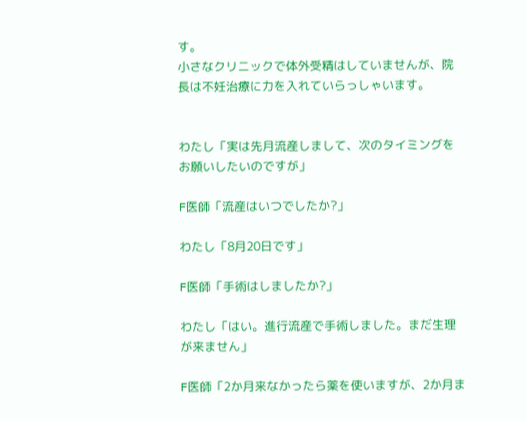す。
小さなクリニックで体外受精はしていませんが、院長は不妊治療に力を入れていらっしゃいます。


わたし「実は先月流産しまして、次のタイミングをお願いしたいのですが」

F医師「流産はいつでしたか?」

わたし「8月20日です」

F医師「手術はしましたか?」

わたし「はい。進行流産で手術しました。まだ生理が来ません」

F医師「2か月来なかったら薬を使いますが、2か月ま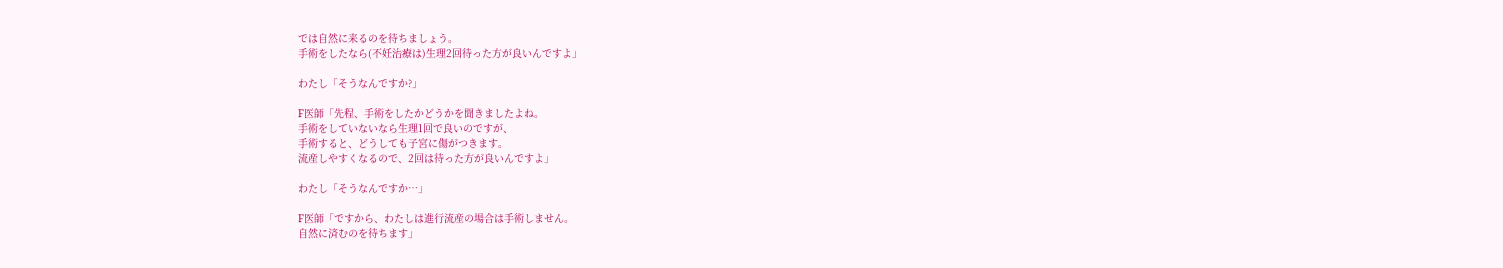では自然に来るのを待ちましょう。
手術をしたなら(不妊治療は)生理2回待った方が良いんですよ」

わたし「そうなんですか?」

F医師「先程、手術をしたかどうかを聞きましたよね。
手術をしていないなら生理1回で良いのですが、
手術すると、どうしても子宮に傷がつきます。
流産しやすくなるので、2回は待った方が良いんですよ」

わたし「そうなんですか…」

F医師「ですから、わたしは進行流産の場合は手術しません。
自然に済むのを待ちます」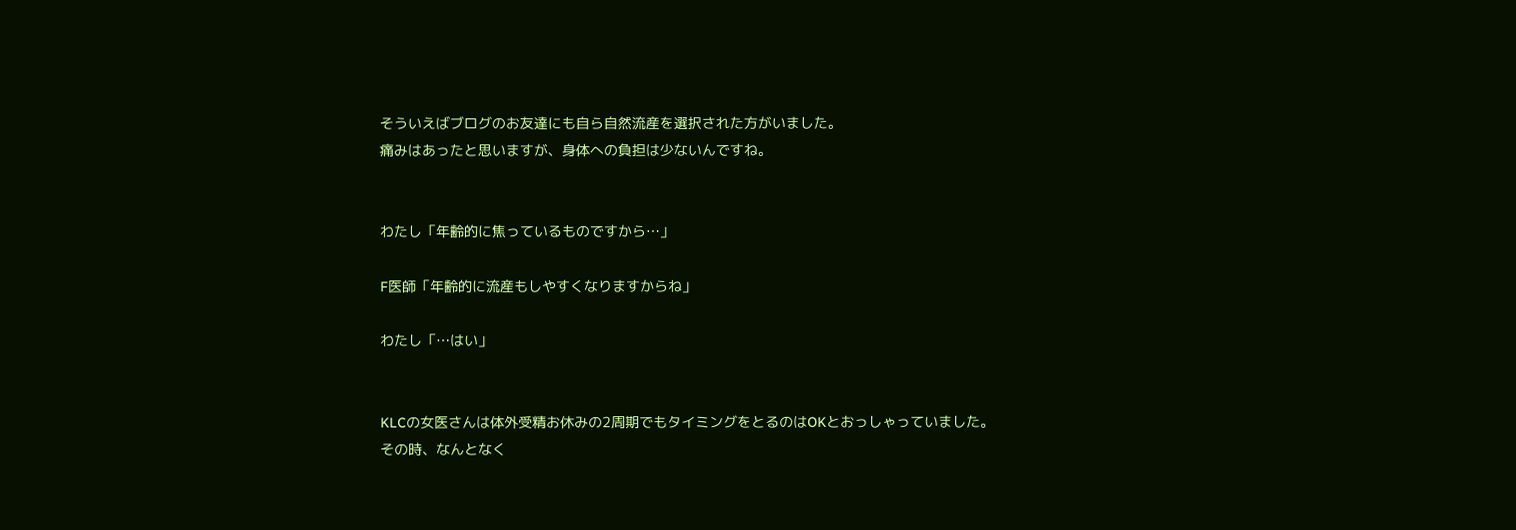そういえばブログのお友達にも自ら自然流産を選択された方がいました。
痛みはあったと思いますが、身体への負担は少ないんですね。


わたし「年齢的に焦っているものですから…」

F医師「年齢的に流産もしやすくなりますからね」

わたし「…はい」


KLCの女医さんは体外受精お休みの2周期でもタイミングをとるのはOKとおっしゃっていました。
その時、なんとなく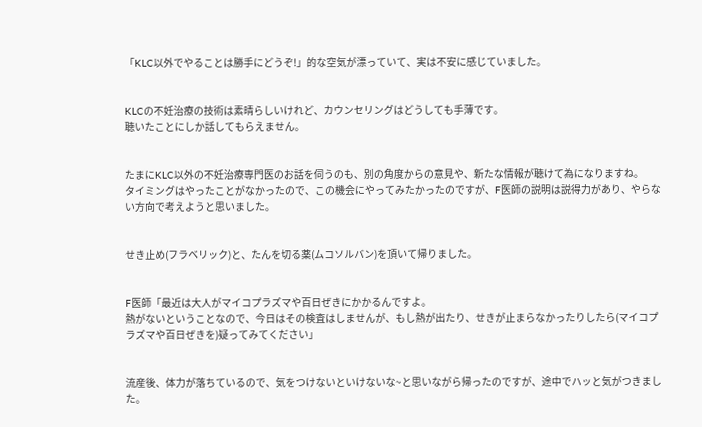「KLC以外でやることは勝手にどうぞ!」的な空気が漂っていて、実は不安に感じていました。


KLCの不妊治療の技術は素晴らしいけれど、カウンセリングはどうしても手薄です。
聴いたことにしか話してもらえません。


たまにKLC以外の不妊治療専門医のお話を伺うのも、別の角度からの意見や、新たな情報が聴けて為になりますね。
タイミングはやったことがなかったので、この機会にやってみたかったのですが、F医師の説明は説得力があり、やらない方向で考えようと思いました。


せき止め(フラベリック)と、たんを切る薬(ムコソルバン)を頂いて帰りました。


F医師「最近は大人がマイコプラズマや百日ぜきにかかるんですよ。
熱がないということなので、今日はその検査はしませんが、もし熱が出たり、せきが止まらなかったりしたら(マイコプラズマや百日ぜきを)疑ってみてください」


流産後、体力が落ちているので、気をつけないといけないな~と思いながら帰ったのですが、途中でハッと気がつきました。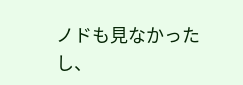ノドも見なかったし、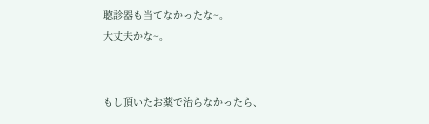聴診器も当てなかったな~。
大丈夫かな~。


もし頂いたお薬で治らなかったら、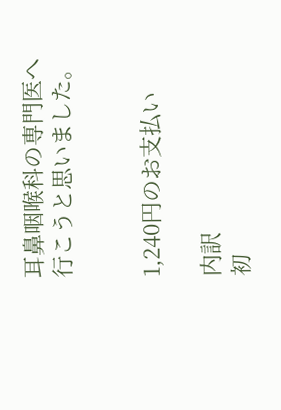耳鼻咽喉科の専門医へ行こうと思いました。


1,240円のお支払い

内訳
初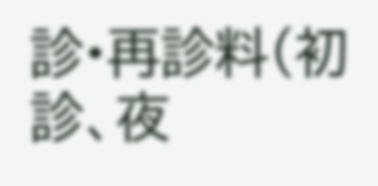診•再診料(初診、夜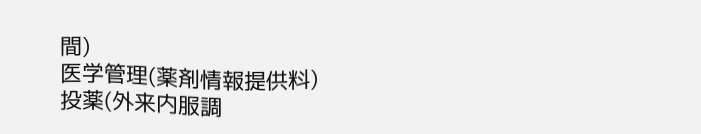間)
医学管理(薬剤情報提供料)
投薬(外来内服調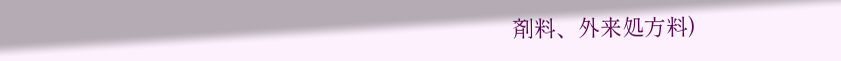剤料、外来処方料)